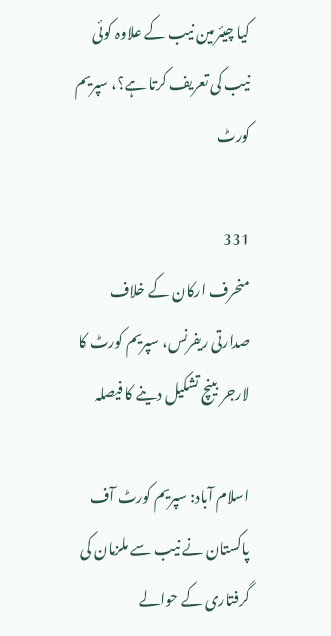کیا چیئرمین نیب کے علاوہ کوئی نیب کی تعریف کرتا ہے؟، سپریم کورٹ

331
منحرف ارکان کے خلاف صدارتی ریفرنس، سپریم کورٹ کا لارجر بینچ تشکیل دینے کا فیصلہ

اسلام آباد: سپریم کورٹ آف پاکستان نے نیب سے ملزمان کی گرفتاری کے حوالے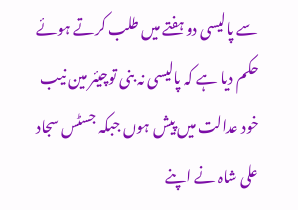سے پالیسی دو ہفتے میں طلب کرتے ہوئے  حکم دیا ہے کہ پالیسی نہ بنی توچیئر مین نیب خود عدالت میں پیش ہوں جبکہ جسٹس سجاد علی شاہ نے اپنے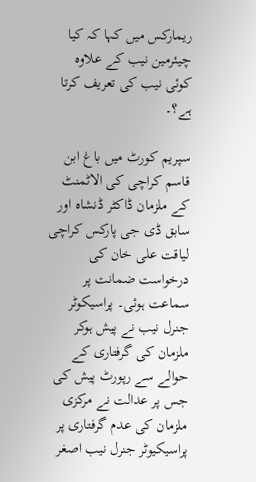ریمارکس میں کہا کہ کیا چیئرمین نیب کے علاوہ کوئی نیب کی تعریف کرتا ہے؟۔

سپریم کورٹ میں باغ ابن قاسم کراچی کی الاٹمنٹ کے ملزمان ڈاکٹر ڈنشاہ اور سابق ڈی جی پارکس کراچی لیاقت علی خان کی درخواست ضمانت پر سماعت ہوئی۔ پراسیکوٹر جنرل نیب نے پیش ہوکر ملزمان کی گرفتاری کے حوالے سے رپورٹ پیش کی جس پر عدالت نے مرکزی ملزمان کی عدم گرفتاری پر پراسیکیوٹر جنرل نیب اصغر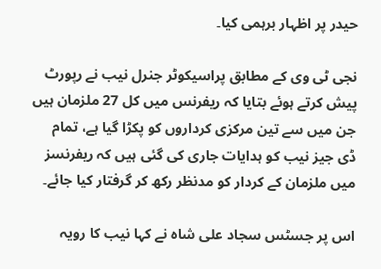حیدر پر اظہار برہمی کیا۔

نجی ٹی وی کے مطابق پراسیکوٹر جنرل نیب نے رپورٹ پیش کرتے ہوئے بتایا کہ ریفرنس میں کل 27 ملزمان ہیں جن میں سے تین مرکزی کرداروں کو پکڑا گیا ہے، تمام ڈی جیز نیب کو ہدایات جاری کی گئی ہیں کہ ریفرنسز میں ملزمان کے کردار کو مدنظر رکھ کر گرفتار کیا جائے۔

اس پر جسٹس سجاد علی شاہ نے کہا نیب کا رویہ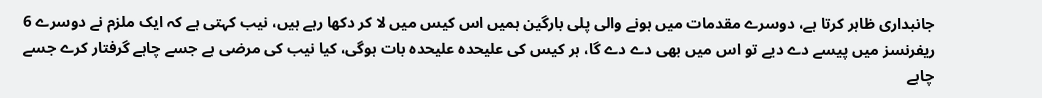جانبداری ظاہر کرتا ہے، دوسرے مقدمات میں ہونے والی پلی بارگین ہمیں اس کیس میں لا کر دکھا رہے ہیں، نیب کہتی ہے کہ ایک ملزم نے دوسرے 6 ریفرنسز میں پیسے دے دیے تو اس میں بھی دے دے گا، ہر کیس کی علیحدہ علیحدہ بات ہوگی، کیا نیب کی مرضی ہے جسے چاہے گرفتار کرے جسے چاہے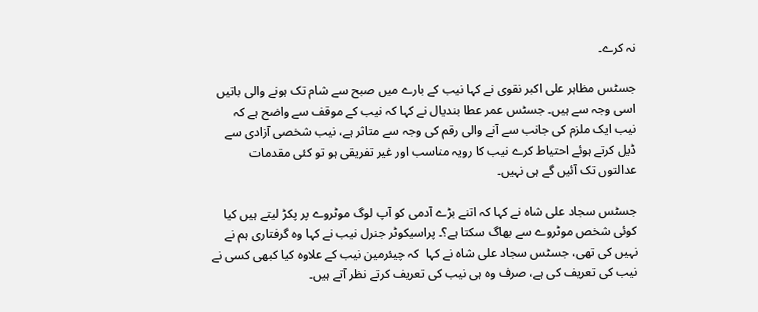نہ کرے۔

جسٹس مظاہر علی اکبر نقوی نے کہا نیب کے بارے میں صبح سے شام تک ہونے والی باتیں اسی وجہ سے ہیں۔ جسٹس عمر عطا بندیال نے کہا کہ نیب کے موقف سے واضح ہے کہ نیب ایک ملزم کی جانب سے آنے والی رقم کی وجہ سے متاثر ہے، نیب شخصی آزادی سے ڈیل کرتے ہوئے احتیاط کرے نیب کا رویہ مناسب اور غیر تفریقی ہو تو کئی مقدمات عدالتوں تک آئیں گے ہی نہیں۔

جسٹس سجاد علی شاہ نے کہا کہ اتنے بڑے آدمی کو آپ لوگ موٹروے پر پکڑ لیتے ہیں کیا کوئی شخص موٹروے سے بھاگ سکتا ہے؟۔ پراسیکوٹر جنرل نیب نے کہا وہ گرفتاری ہم نے نہیں کی تھی، جسٹس سجاد علی شاہ نے کہا  کہ چیئرمین نیب کے علاوہ کیا کبھی کسی نے نیب کی تعریف کی ہے، صرف وہ ہی نیب کی تعریف کرتے نظر آتے ہیں۔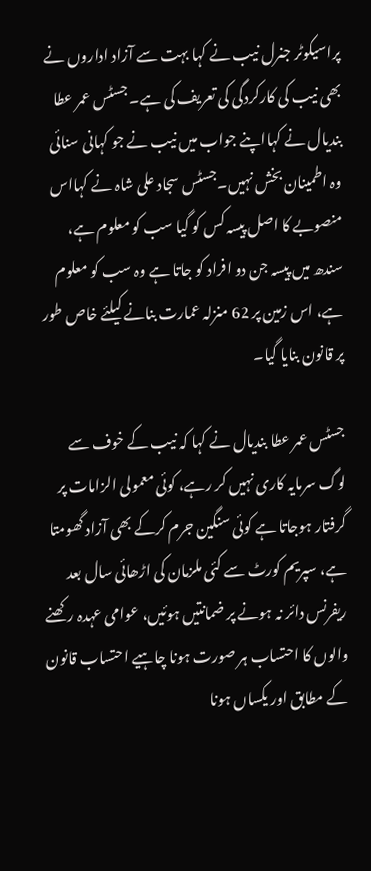پراسیکوٹر جنرل نیب نے کہا بہت سے آزاد اداروں نے بھی نیب کی کارکردگی کی تعریف کی ہے۔ جسٹس عمر عطا بندیال نے کہااپنے جواب میں نیب نے جو کہانی سنائی وہ اطمینان بخش نہیں۔جسٹس سجاد علی شاہ نے کہااس منصوبے کا اصل پیسہ کس کو گیا سب کو معلوم ہے، سندھ میں پیسہ جن دو افراد کو جاتا ہے وہ سب کو معلوم ہے، اس زمین پر 62 منزلہ عمارت بنانے کیلئے خاص طور پر قانون بنایا گیا۔

جسٹس عمر عطا بندیال نے کہا کہ نیب کے خوف سے لوگ سرمایہ کاری نہیں کر رہے، کوئی معمولی الزامات پر گرفتار ہوجاتا ہے کوئی سنگین جرم کرکے بھی آزاد گھومتا ہے، سپریم کورٹ سے کئی ملزمان کی اڑھائی سال بعد ریفرنس دائر نہ ہونے پر ضمانتیں ہوئیں، عوامی عہدہ رکھنے والوں کا احتساب ہر صورت ہونا چاہیے احتساب قانون کے مطابق اور یکساں ہونا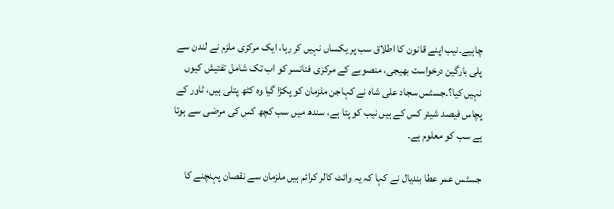چاہیے۔نیب اپنے قانون کا اطلاق سب پر یکساں نہیں کر رہا، ایک مرکزی ملزم نے لندن سے پلی بارگین درخواست بھیجی، منصوبے کے مرکزی فنانسر کو اب تک شامل تفتیش کیوں نہیں کیا؟۔جسٹس سجاد علی شاہ نے کہاجن ملزمان کو پکڑا گیا وہ کٹھ پتلی ہیں، ٹاور کے پچاس فیصد شیئر کس کے ہیں نیب کو پتا ہے، سندھ میں سب کچھ کس کی مرضی سے ہوتا ہے سب کو معلوم ہے۔

جسٹس عمر عطا بندیال نے کہا کہ یہ وائٹ کالر کرائم ہیں ملزمان سے نقصان پہنچنے کا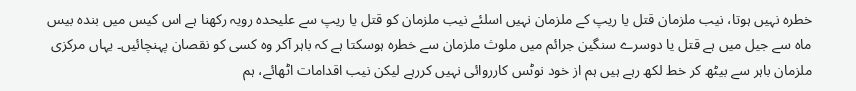خطرہ نہیں ہوتا، نیب ملزمان قتل یا ریپ کے ملزمان نہیں اسلئے نیب ملزمان کو قتل یا ریپ سے علیحدہ رویہ رکھنا ہے اس کیس میں بندہ بیس ماہ سے جیل میں ہے قتل یا دوسرے سنگین جرائم میں ملوث ملزمان سے خطرہ ہوسکتا ہے کہ باہر آکر وہ کسی کو نقصان پہنچائیں۔ یہاں مرکزی ملزمان باہر سے بیٹھ کر خط لکھ رہے ہیں ہم از خود نوٹس کارروائی نہیں کررہے لیکن نیب اقدامات اٹھائے، ہم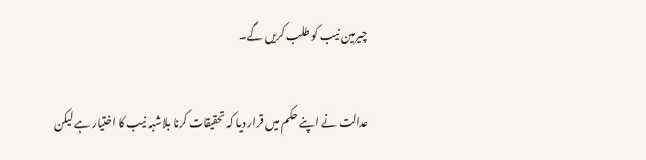چیرمین نیب کو طلب کریں گے۔

عدالت نے اپنے حکم میں قرار دیا کہ تحقیقات کرنا بلاشبہ نیب کا اختیار ہے لیکن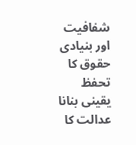شفافیت اور بنیادی حقوق کا تحفظ یقینی بنانا عدالت کا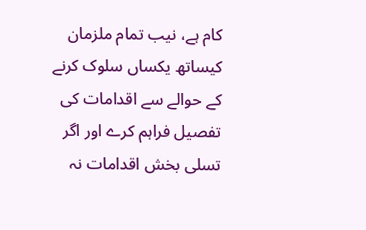کام ہے، نیب تمام ملزمان کیساتھ یکساں سلوک کرنے کے حوالے سے اقدامات کی تفصیل فراہم کرے اور اگر تسلی بخش اقدامات نہ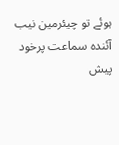ہوئے تو چیئرمین نیب آئندہ سماعت پرخود پیش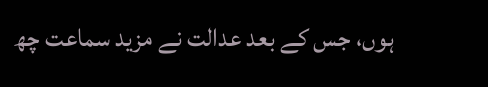ہوں، جس کے بعد عدالت نے مزید سماعت چھ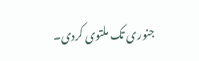جنوری تک ملتوی کردی۔